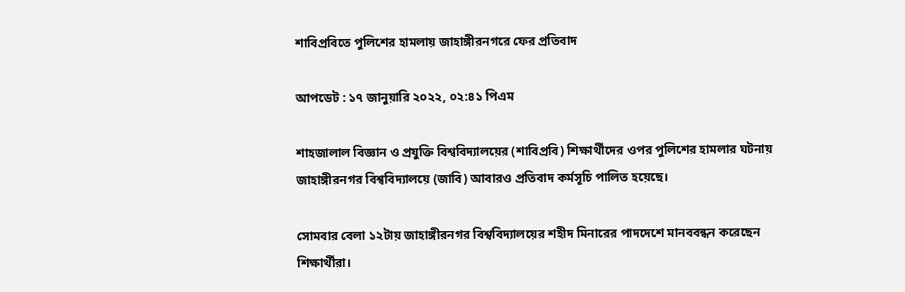শাবিপ্রবিতে পুলিশের হামলায় জাহাঙ্গীরনগরে ফের প্রতিবাদ

আপডেট : ১৭ জানুয়ারি ২০২২, ০২:৪১ পিএম

শাহজালাল বিজ্ঞান ও প্রযুক্তি বিশ্ববিদ্যালয়ের (শাবিপ্রবি) শিক্ষার্থীদের ওপর পুলিশের হামলার ঘটনায় জাহাঙ্গীরনগর বিশ্ববিদ্যালয়ে (জাবি) আবারও প্রতিবাদ কর্মসূচি পালিত হয়েছে।

সোমবার বেলা ১২টায় জাহাঙ্গীরনগর বিশ্ববিদ্যালয়ের শহীদ মিনারের পাদদেশে মানববন্ধন করেছেন শিক্ষার্থীরা।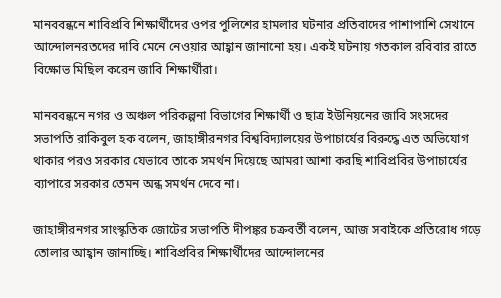মানববন্ধনে শাবিপ্রবি শিক্ষার্থীদের ওপর পুলিশের হামলার ঘটনার প্রতিবাদের পাশাপাশি সেখানে আন্দোলনরতদের দাবি মেনে নেওয়ার আহ্বান জানানো হয়। একই ঘটনায় গতকাল রবিবার রাতে বিক্ষোভ মিছিল করেন জাবি শিক্ষার্থীরা।

মানববন্ধনে নগর ও অঞ্চল পরিকল্পনা বিভাগের শিক্ষার্থী ও ছাত্র ইউনিয়নের জাবি সংসদের সভাপতি রাকিবুল হক বলেন, জাহাঙ্গীরনগর বিশ্ববিদ্যালয়ের উপাচার্যের বিরুদ্ধে এত অভিযোগ থাকার পরও সরকার যেভাবে তাকে সমর্থন দিয়েছে আমরা আশা করছি শাবিপ্রবির উপাচার্যের ব্যাপারে সরকার তেমন অন্ধ সমর্থন দেবে না।

জাহাঙ্গীরনগর সাংস্কৃতিক জোটের সভাপতি দীপঙ্কর চক্রবর্তী বলেন, আজ সবাইকে প্রতিরোধ গড়ে তোলার আহ্বান জানাচ্ছি। শাবিপ্রবির শিক্ষার্থীদের আন্দোলনের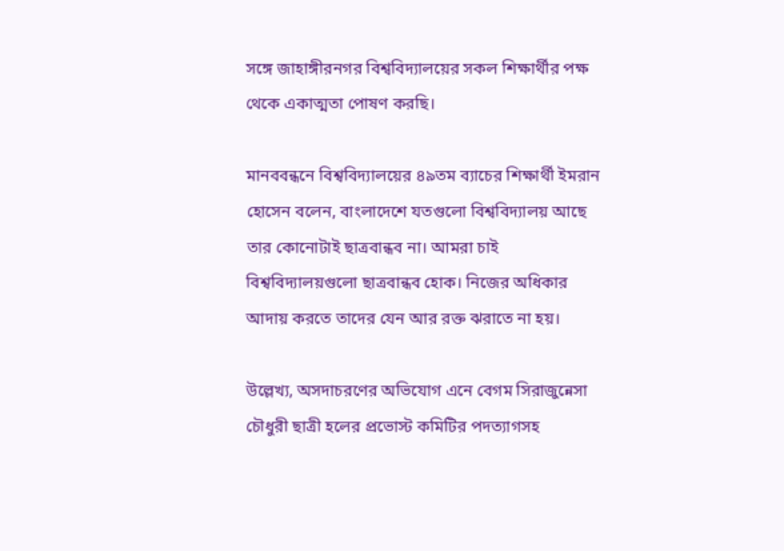সঙ্গে জাহাঙ্গীরনগর বিশ্ববিদ্যালয়ের সকল শিক্ষার্থীর পক্ষ থেকে একাত্মতা পোষণ করছি।

মানববন্ধনে বিশ্ববিদ্যালয়ের ৪৯তম ব্যাচের শিক্ষার্থী ইমরান হোসেন বলেন, বাংলাদেশে যতগুলো বিশ্ববিদ্যালয় আছে তার কোনোটাই ছাত্রবান্ধব না। আমরা চাই বিশ্ববিদ্যালয়গুলো ছাত্রবান্ধব হোক। নিজের অধিকার আদায় করতে তাদের যেন আর রক্ত ঝরাতে না হয়।

উল্লেখ্য, অসদাচরণের অভিযোগ এনে বেগম সিরাজুন্নেসা চৌধুরী ছাত্রী হলের প্রভোস্ট কমিটির পদত্যাগসহ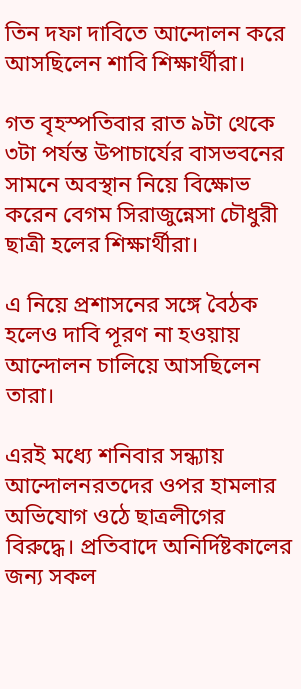তিন দফা দাবিতে আন্দোলন করে আসছিলেন শাবি শিক্ষার্থীরা।

গত বৃহস্পতিবার রাত ৯টা থেকে ৩টা পর্যন্ত উপাচার্যের বাসভবনের সামনে অবস্থান নিয়ে বিক্ষোভ করেন বেগম সিরাজুন্নেসা চৌধুরী ছাত্রী হলের শিক্ষার্থীরা।

এ নিয়ে প্রশাসনের সঙ্গে বৈঠক হলেও দাবি পূরণ না হওয়ায় আন্দোলন চালিয়ে আসছিলেন তারা।

এরই মধ্যে শনিবার সন্ধ্যায় আন্দোলনরতদের ওপর হামলার অভিযোগ ওঠে ছাত্রলীগের বিরুদ্ধে। প্রতিবাদে অনির্দিষ্টকালের জন্য সকল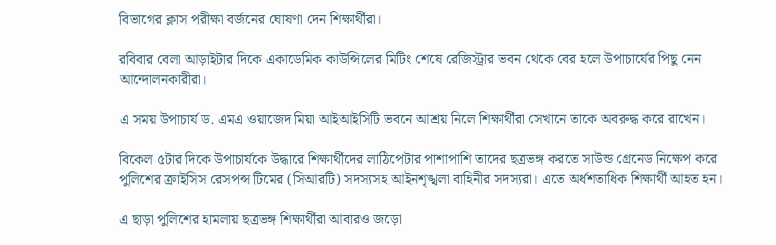বিভাগের ক্লাস পরীক্ষা বর্জনের ঘোষণা দেন শিক্ষার্থীরা।

রবিবার বেলা আড়াইটার দিকে একাডেমিক কাউন্সিলের মিটিং শেষে রেজিস্ট্রার ভবন থেকে বের হলে উপাচার্যের পিছু নেন আন্দোলনকারীরা।

এ সময় উপাচার্য ড. এমএ ওয়াজেদ মিয়া আইআইসিটি ভবনে আশ্রয় নিলে শিক্ষার্থীরা সেখানে তাকে অবরুদ্ধ করে রাখেন।

বিকেল ৫টার দিকে উপাচার্যকে উদ্ধারে শিক্ষার্থীদের লাঠিপেটার পাশাপাশি তাদের ছত্রভঙ্গ করতে সাউন্ড গ্রেনেড নিক্ষেপ করে পুলিশের ক্রাইসিস রেসপন্স টিমের (সিআরটি) সদস্যসহ আইনশৃঙ্খলা বাহিনীর সদস্যরা। এতে অর্ধশতাধিক শিক্ষার্থী আহত হন।

এ ছাড়া পুলিশের হামলায় ছত্রভঙ্গ শিক্ষার্থীরা আবারও জড়ো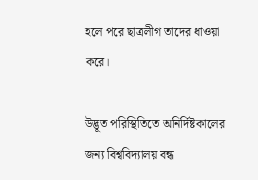হলে পরে ছাত্রলীগ তাদের ধাওয়া করে।

উদ্ভূত পরিস্থিতিতে অনির্দিষ্টকালের জন্য বিশ্ববিদ্যালয় বন্ধ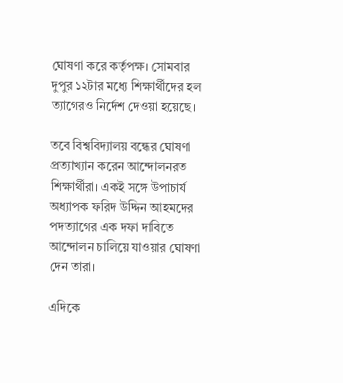ঘোষণা করে কর্তৃপক্ষ। সোমবার দুপুর ১২টার মধ্যে শিক্ষার্থীদের হল ত্যাগেরও নির্দেশ দেওয়া হয়েছে।

তবে বিশ্ববিদ্যালয় বন্ধের ঘোষণা প্রত্যাখ্যান করেন আন্দোলনরত শিক্ষার্থীরা। একই সঙ্গে উপাচার্য অধ্যাপক ফরিদ উদ্দিন আহমদের পদত্যাগের এক দফা দাবিতে আন্দোলন চালিয়ে যাওয়ার ঘোষণা দেন তারা।

এদিকে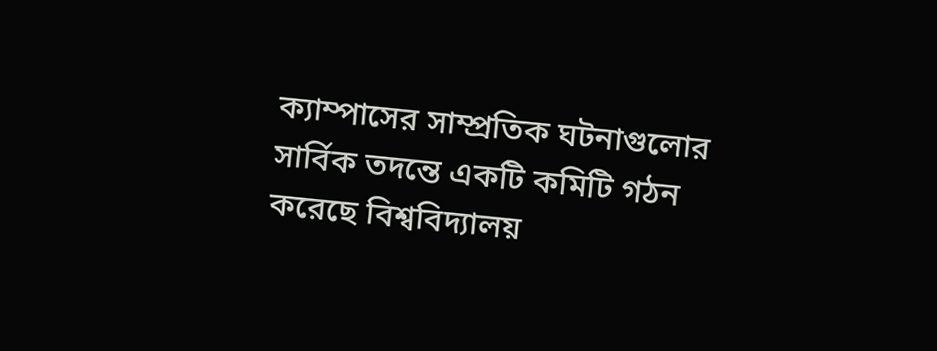ক্যাম্পাসের সাম্প্রতিক ঘটনাগুলোর সার্বিক তদন্তে একটি কমিটি গঠন করেছে বিশ্ববিদ্যালয়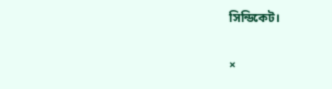সিন্ডিকেট।

×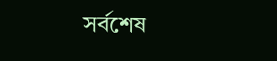সর্বশেষ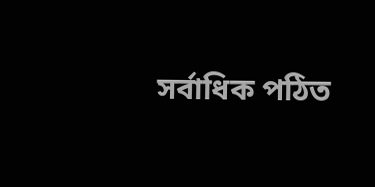সর্বাধিক পঠিত